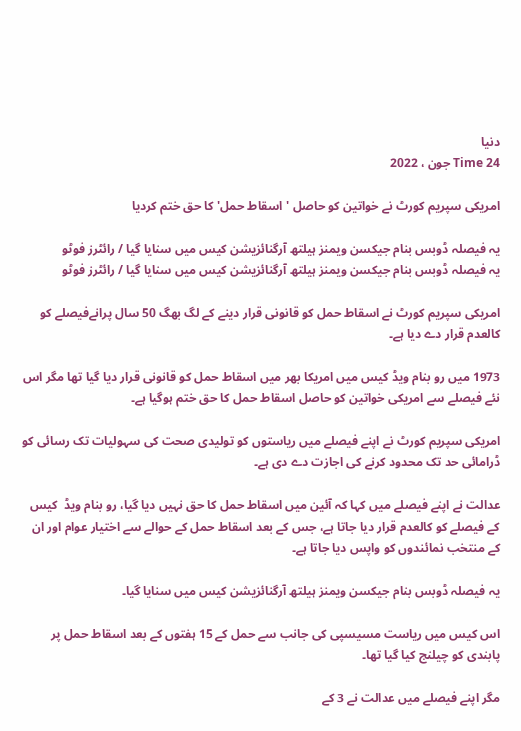دنیا
Time 24 جون ، 2022

امریکی سپریم کورٹ نے خواتین کو حاصل 'اسقاط حمل' کا حق ختم کردیا

یہ فیصلہ ڈوبس بنام جیکسن ویمنز ہیلتھ آرگنائزیشن کیس میں سنایا گیا / رائٹرز فوٹو
یہ فیصلہ ڈوبس بنام جیکسن ویمنز ہیلتھ آرگنائزیشن کیس میں سنایا گیا / رائٹرز فوٹو

امریکی سپریم کورٹ نے اسقاط حمل کو قانونی قرار دینے کے لگ بھگ 50 سال پرانےفیصلے کو کالعدم قرار دے دیا ہے۔

1973 میں رو بنام ویڈ کیس میں امریکا بھر میں اسقاط حمل کو قانونی قرار دیا گیا تھا مگر اس نئے فیصلے سے امریکی خواتین کو حاصل اسقاط حمل کا حق ختم ہوگیا ہے۔

امریکی سپریم کورٹ نے اپنے فیصلے میں ریاستوں کو تولیدی صحت کی سہولیات تک رسائی کو ڈرامائی حد تک محدود کرنے کی اجازت دے دی ہے۔

عدالت نے اپنے فیصلے میں کہا کہ آئین میں اسقاط حمل کا حق نہیں دیا گیا، رو بنام ویڈ  کیس کے فیصلے کو کالعدم قرار دیا جاتا ہے، جس کے بعد اسقاط حمل کے حوالے سے اختیار عوام اور ان کے منتخب نمائندوں کو واپس دیا جاتا ہے۔

یہ فیصلہ ڈوبس بنام جیکسن ویمنز ہیلتھ آرگنائزیشن کیس میں سنایا گیا۔

اس کیس میں ریاست مسیسپی کی جانب سے حمل کے 15 ہفتوں کے بعد اسقاط حمل پر پابندی کو چیلنج کیا گیا تھا۔

مگر اپنے فیصلے میں عدالت نے 3 کے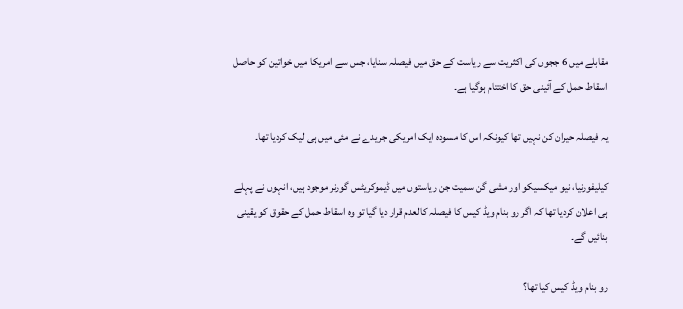مقابلے میں 6 ججوں کی اکثریت سے ریاست کے حق میں فیصلہ سنایا، جس سے امریکا میں خواتین کو حاصل اسقاط حمل کے آئینی حق کا اختتام ہوگیا ہے۔

یہ فیصلہ حیران کن نہیں تھا کیونکہ اس کا مسودہ ایک امریکی جریدے نے مئی میں ہی لیک کردیا تھا۔

کیلیفورنیا، نیو میکسیکو اور مشی گن سمیت جن ریاستوں میں ڈیموکریٹس گورنر موجود ہیں، انہوں نے پہلے ہی اعلان کردیا تھا کہ اگر رو بنام ویڈ کیس کا فیصلہ کالعدم قرار دیا گیا تو وہ اسقاط حمل کے حقوق کو یقینی بنائیں گے۔

رو بنام ویڈ کیس کیا تھا؟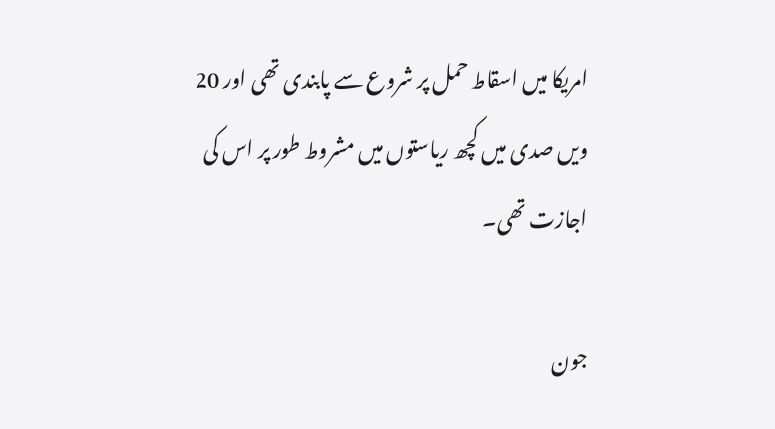امریکا میں اسقاط حمل پر شروع سے پابندی تھی اور 20 ویں صدی میں کچھ ریاستوں میں مشروط طور پر اس کی اجازت تھی۔

جون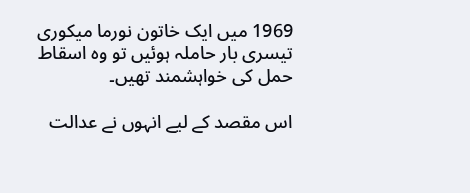1969 میں ایک خاتون نورما میکوری تیسری بار حاملہ ہوئیں تو وہ اسقاط حمل کی خواہشمند تھیں۔

اس مقصد کے لیے انہوں نے عدالت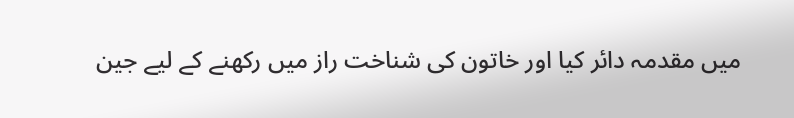میں مقدمہ دائر کیا اور خاتون کی شناخت راز میں رکھنے کے لیے جین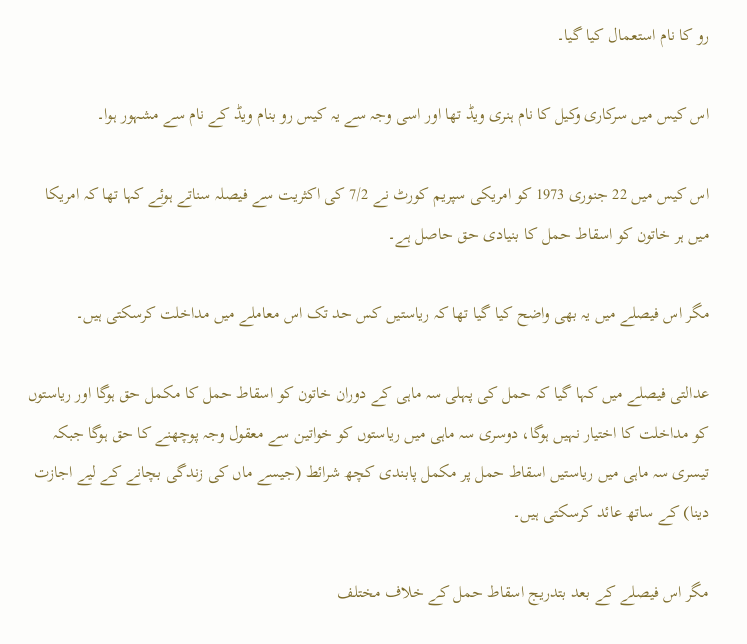رو کا نام استعمال کیا گیا۔

اس کیس میں سرکاری وکیل کا نام ہنری ویڈ تھا اور اسی وجہ سے یہ کیس رو بنام ویڈ کے نام سے مشہور ہوا۔

اس کیس میں 22 جنوری 1973 کو امریکی سپریم کورٹ نے 7/2 کی اکثریت سے فیصلہ سناتے ہوئے کہا تھا کہ امریکا میں ہر خاتون کو اسقاط حمل کا بنیادی حق حاصل ہے۔

مگر اس فیصلے میں یہ بھی واضح کیا گیا تھا کہ ریاستیں کس حد تک اس معاملے میں مداخلت کرسکتی ہیں۔

عدالتی فیصلے میں کہا گیا کہ حمل کی پہلی سہ ماہی کے دوران خاتون کو اسقاط حمل کا مکمل حق ہوگا اور ریاستوں کو مداخلت کا اختیار نہیں ہوگا، دوسری سہ ماہی میں ریاستوں کو خواتین سے معقول وجہ پوچھنے کا حق ہوگا جبکہ تیسری سہ ماہی میں ریاستیں اسقاط حمل پر مکمل پابندی کچھ شرائط (جیسے ماں کی زندگی بچانے کے لیے اجازت دینا) کے ساتھ عائد کرسکتی ہیں۔

مگر اس فیصلے کے بعد بتدریج اسقاط حمل کے خلاف مختلف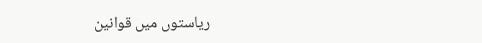ریاستوں میں قوانین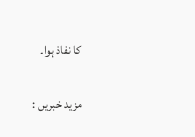کا نفاذ ہوا۔

مزید خبریں :